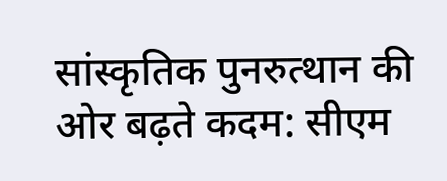सांस्कृतिक पुनरुत्थान की ओर बढ़ते कदम: सीएम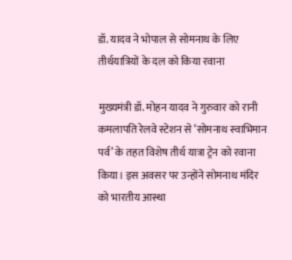डॉ. यादव ने भोपाल से सोमनाथ के लिए तीर्थयात्रियों के दल को किया रवाना

मुख्यमंत्री डॉ. मोहन यादव ने गुरुवार को रानी कमलापति रेलवे स्टेशन से ‘सोमनाथ स्वाभिमान पर्व’ के तहत विशेष तीर्थ यात्रा ट्रेन को रवाना किया। इस अवसर पर उन्होंने सोमनाथ मंदिर को भारतीय आस्था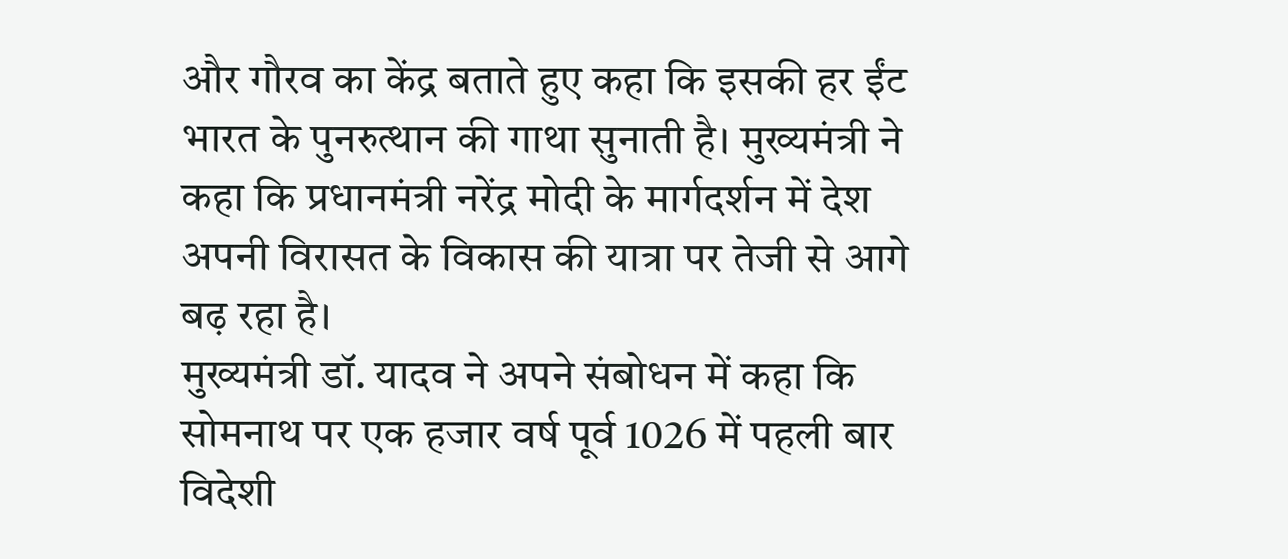और गौरव का केंद्र बताते हुए कहा कि इसकी हर ईंट भारत के पुनरुत्थान की गाथा सुनाती है। मुख्यमंत्री ने कहा कि प्रधानमंत्री नरेंद्र मोदी के मार्गदर्शन में देश अपनी विरासत के विकास की यात्रा पर तेजी से आगे बढ़ रहा है।
मुख्यमंत्री डॉ. यादव ने अपने संबोधन में कहा कि सोमनाथ पर एक हजार वर्ष पूर्व 1026 में पहली बार विदेशी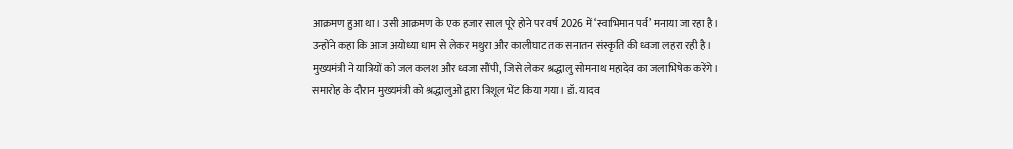आक्रमण हुआ था। उसी आक्रमण के एक हजार साल पूरे होने पर वर्ष 2026 में ‘स्वाभिमान पर्व’ मनाया जा रहा है। उन्होंने कहा कि आज अयोध्या धाम से लेकर मथुरा और कालीघाट तक सनातन संस्कृति की ध्वजा लहरा रही है। मुख्यमंत्री ने यात्रियों को जल कलश और ध्वजा सौंपी, जिसे लेकर श्रद्धालु सोमनाथ महादेव का जलाभिषेक करेंगे।
समारोह के दौरान मुख्यमंत्री को श्रद्धालुओं द्वारा त्रिशूल भेंट किया गया। डॉ. यादव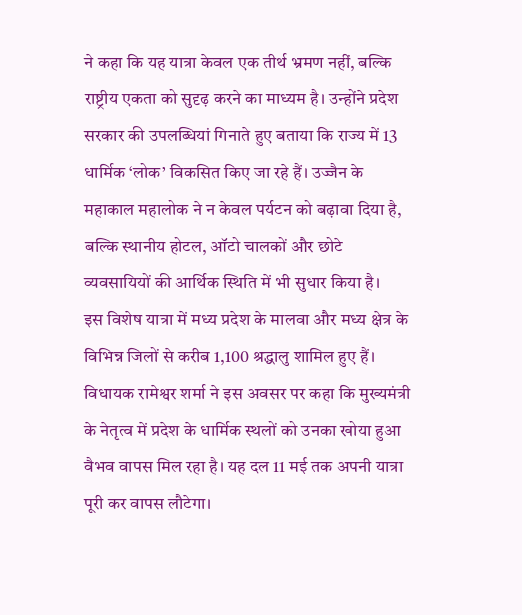ने कहा कि यह यात्रा केवल एक तीर्थ भ्रमण नहीं, बल्कि राष्ट्रीय एकता को सुदृढ़ करने का माध्यम है। उन्होंने प्रदेश सरकार की उपलब्धियां गिनाते हुए बताया कि राज्य में 13 धार्मिक ‘लोक’ विकसित किए जा रहे हैं। उज्जैन के महाकाल महालोक ने न केवल पर्यटन को बढ़ावा दिया है, बल्कि स्थानीय होटल, ऑटो चालकों और छोटे व्यवसायियों की आर्थिक स्थिति में भी सुधार किया है।
इस विशेष यात्रा में मध्य प्रदेश के मालवा और मध्य क्षेत्र के विभिन्न जिलों से करीब 1,100 श्रद्धालु शामिल हुए हैं। विधायक रामेश्वर शर्मा ने इस अवसर पर कहा कि मुख्यमंत्री के नेतृत्व में प्रदेश के धार्मिक स्थलों को उनका खोया हुआ वैभव वापस मिल रहा है। यह दल 11 मई तक अपनी यात्रा पूरी कर वापस लौटेगा।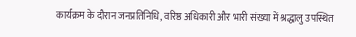कार्यक्रम के दौरान जनप्रतिनिधि, वरिष्ठ अधिकारी और भारी संख्या में श्रद्धालु उपस्थित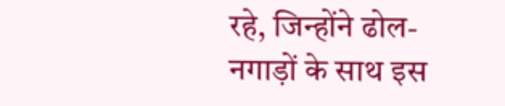रहे, जिन्होंने ढोल-नगाड़ों के साथ इस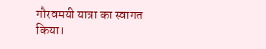गौरवमयी यात्रा का स्वागत किया।